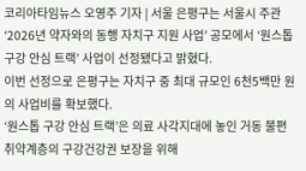코리아타임뉴스 오영주 기자 | 서울 은평구는 서울시 주관 ‘2026년 약자와의 동행 자치구 지원 사업’ 공모에서 ‘원스톱 구강 안심 트랙’ 사업이 선정됐다고 밝혔다.
이번 선정으로 은평구는 자치구 중 최대 규모인 6천5백만 원의 사업비를 확보했다.
‘원스톱 구강 안심 트랙’은 의료 사각지대에 놓인 거동 불편 취약계층의 구강건강권 보장을 위해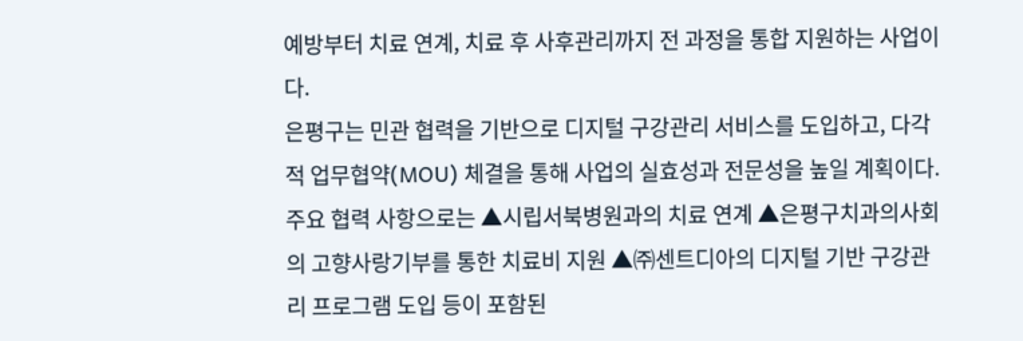예방부터 치료 연계, 치료 후 사후관리까지 전 과정을 통합 지원하는 사업이다.
은평구는 민관 협력을 기반으로 디지털 구강관리 서비스를 도입하고, 다각적 업무협약(MOU) 체결을 통해 사업의 실효성과 전문성을 높일 계획이다.
주요 협력 사항으로는 ▲시립서북병원과의 치료 연계 ▲은평구치과의사회의 고향사랑기부를 통한 치료비 지원 ▲㈜센트디아의 디지털 기반 구강관리 프로그램 도입 등이 포함된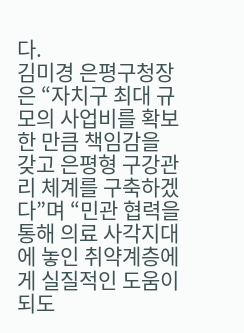다.
김미경 은평구청장은 “자치구 최대 규모의 사업비를 확보한 만큼 책임감을 갖고 은평형 구강관리 체계를 구축하겠다”며 “민관 협력을 통해 의료 사각지대에 놓인 취약계층에게 실질적인 도움이 되도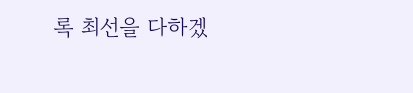록 최선을 다하겠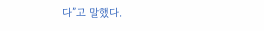다”고 말했다.